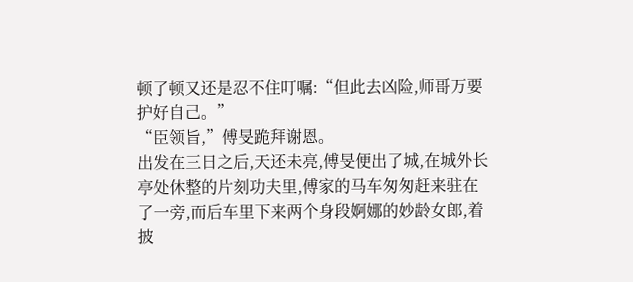顿了顿又还是忍不住叮嘱:“但此去凶险,师哥万要护好自己。”
“臣领旨,”傅旻跪拜谢恩。
出发在三日之后,天还未亮,傅旻便出了城,在城外长亭处休整的片刻功夫里,傅家的马车匆匆赶来驻在了一旁,而后车里下来两个身段婀娜的妙龄女郎,着披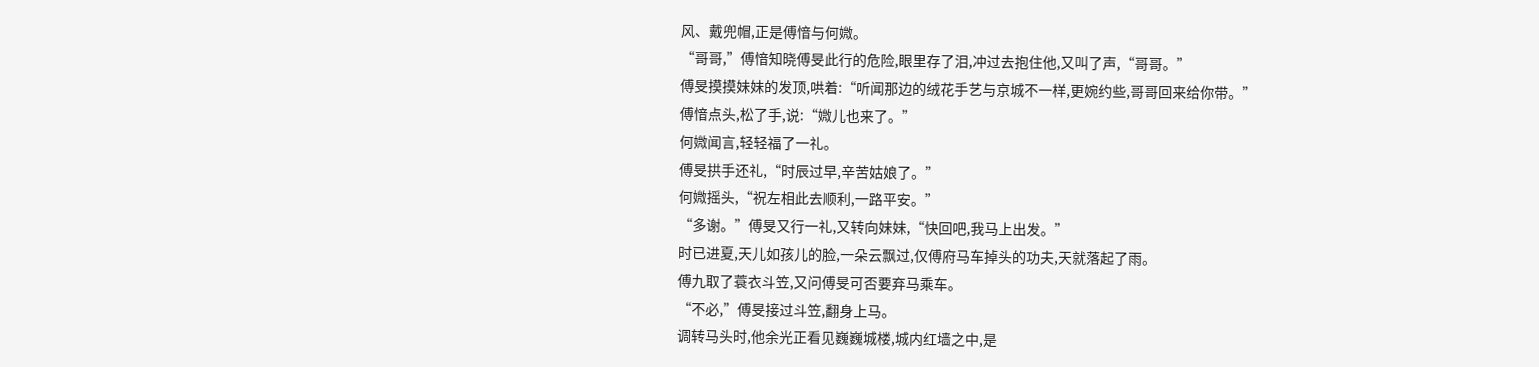风、戴兜帽,正是傅愔与何媺。
“哥哥,”傅愔知晓傅旻此行的危险,眼里存了泪,冲过去抱住他,又叫了声,“哥哥。”
傅旻摸摸妹妹的发顶,哄着:“听闻那边的绒花手艺与京城不一样,更婉约些,哥哥回来给你带。”
傅愔点头,松了手,说:“媺儿也来了。”
何媺闻言,轻轻福了一礼。
傅旻拱手还礼,“时辰过早,辛苦姑娘了。”
何媺摇头,“祝左相此去顺利,一路平安。”
“多谢。”傅旻又行一礼,又转向妹妹,“快回吧,我马上出发。”
时已进夏,天儿如孩儿的脸,一朵云飘过,仅傅府马车掉头的功夫,天就落起了雨。
傅九取了蓑衣斗笠,又问傅旻可否要弃马乘车。
“不必,”傅旻接过斗笠,翻身上马。
调转马头时,他余光正看见巍巍城楼,城内红墙之中,是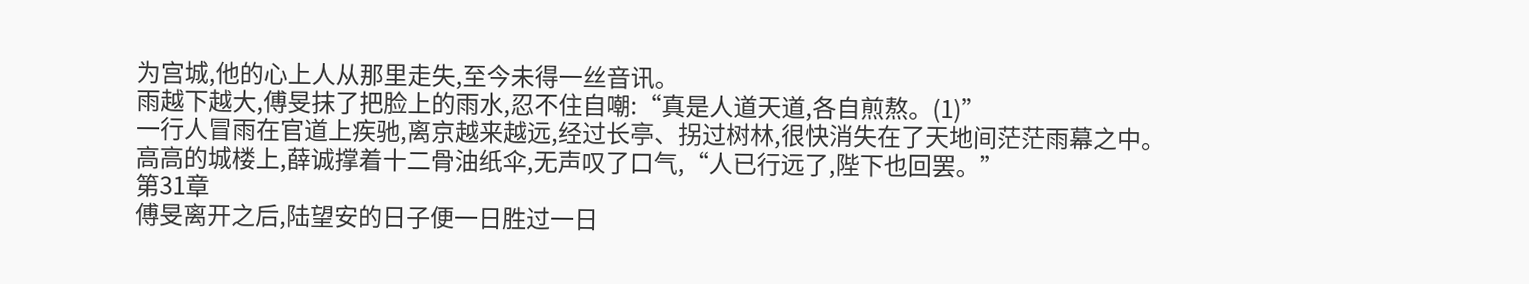为宫城,他的心上人从那里走失,至今未得一丝音讯。
雨越下越大,傅旻抹了把脸上的雨水,忍不住自嘲:“真是人道天道,各自煎熬。(1)”
一行人冒雨在官道上疾驰,离京越来越远,经过长亭、拐过树林,很快消失在了天地间茫茫雨幕之中。
高高的城楼上,薛诚撑着十二骨油纸伞,无声叹了口气,“人已行远了,陛下也回罢。”
第31章
傅旻离开之后,陆望安的日子便一日胜过一日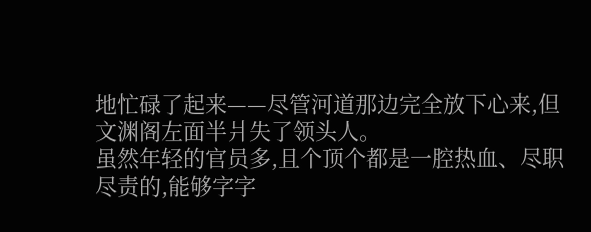地忙碌了起来——尽管河道那边完全放下心来,但文渊阁左面半爿失了领头人。
虽然年轻的官员多,且个顶个都是一腔热血、尽职尽责的,能够字字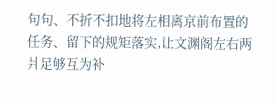句句、不折不扣地将左相离京前布置的任务、留下的规矩落实,让文渊阁左右两爿足够互为补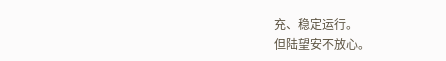充、稳定运行。
但陆望安不放心。